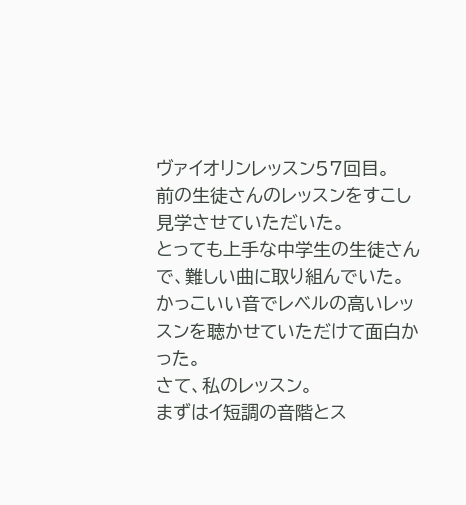ヴァイオリンレッスン57回目。
前の生徒さんのレッスンをすこし見学させていただいた。
とっても上手な中学生の生徒さんで、難しい曲に取り組んでいた。
かっこいい音でレベルの高いレッスンを聴かせていただけて面白かった。
さて、私のレッスン。
まずはイ短調の音階とス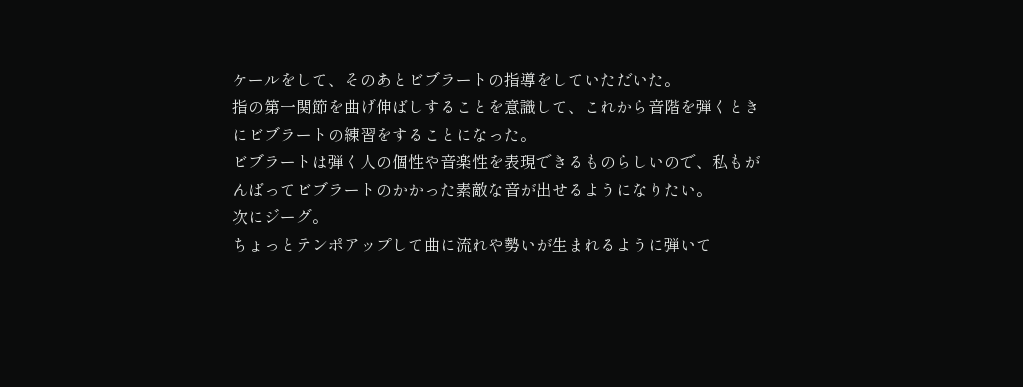ケールをして、そのあとビブラートの指導をしていただいた。
指の第一関節を曲げ伸ばしすることを意識して、これから音階を弾くときにビブラートの練習をすることになった。
ビブラートは弾く人の個性や音楽性を表現できるものらしいので、私もがんばってビブラートのかかった素敵な音が出せるようになりたい。
次にジーグ。
ちょっとテンポアップして曲に流れや勢いが生まれるように弾いて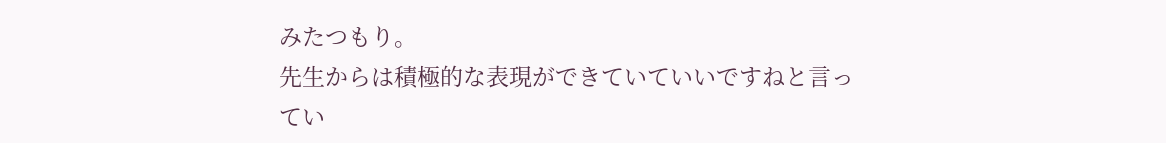みたつもり。
先生からは積極的な表現ができていていいですねと言ってい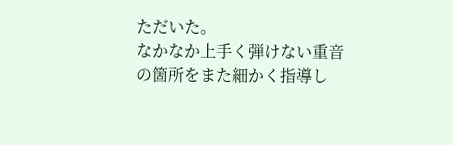ただいた。
なかなか上手く弾けない重音の箇所をまた細かく指導し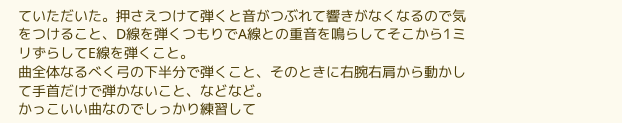ていただいた。押さえつけて弾くと音がつぶれて響きがなくなるので気をつけること、D線を弾くつもりでA線との重音を鳴らしてそこから1ミリずらしてE線を弾くこと。
曲全体なるべく弓の下半分で弾くこと、そのときに右腕右肩から動かして手首だけで弾かないこと、などなど。
かっこいい曲なのでしっかり練習して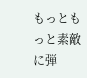もっともっと素敵に弾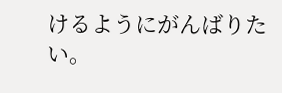けるようにがんばりたい。